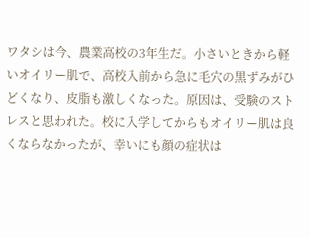ワタシは今、農業高校の3年生だ。小さいときから軽いオイリー肌で、高校入前から急に毛穴の黒ずみがひどくなり、皮脂も激しくなった。原因は、受験のストレスと思われた。校に入学してからもオイリー肌は良くならなかったが、幸いにも顔の症状は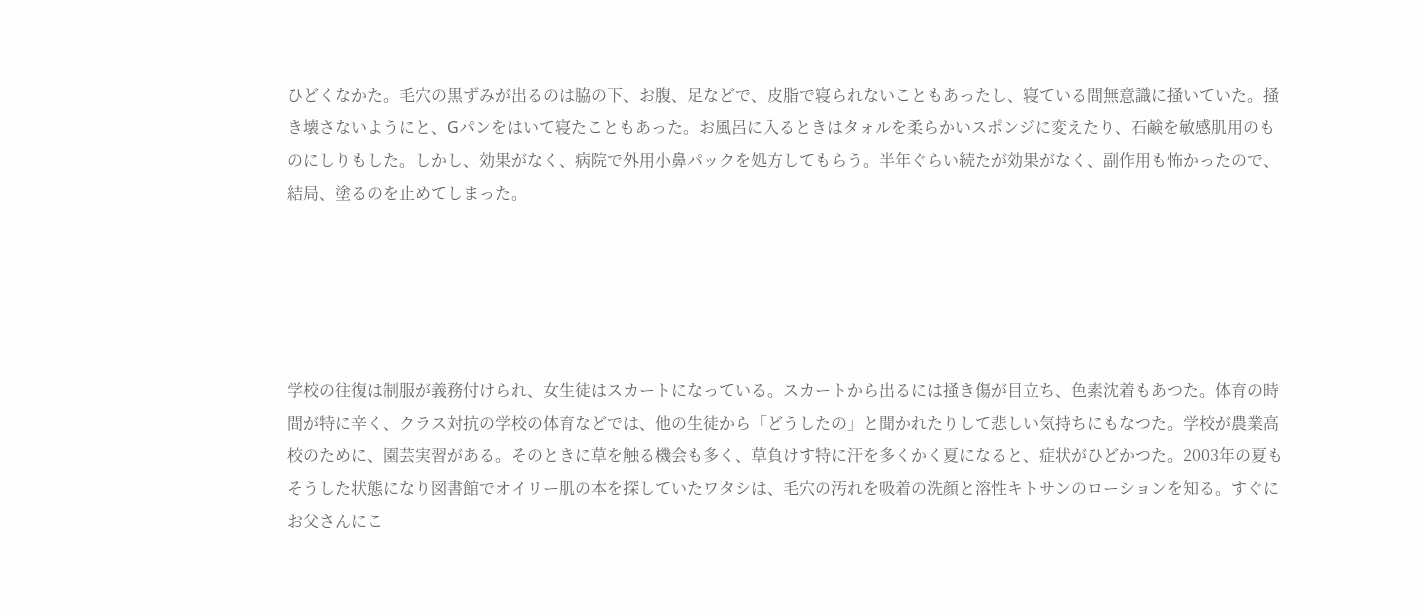ひどくなかた。毛穴の黒ずみが出るのは脇の下、お腹、足などで、皮脂で寝られないこともあったし、寝ている間無意識に掻いていた。掻き壊さないようにと、Gパンをはいて寝たこともあった。お風呂に入るときはタォルを柔らかいスポンジに変えたり、石鹸を敏感肌用のものにしりもした。しかし、効果がなく、病院で外用小鼻パックを処方してもらう。半年ぐらい続たが効果がなく、副作用も怖かったので、結局、塗るのを止めてしまった。





学校の往復は制服が義務付けられ、女生徒はスカートになっている。スカートから出るには掻き傷が目立ち、色素沈着もあつた。体育の時間が特に辛く、クラス対抗の学校の体育などでは、他の生徒から「どうしたの」と聞かれたりして悲しい気持ちにもなつた。学校が農業高校のために、園芸実習がある。そのときに草を触る機会も多く、草負けす特に汗を多くかく夏になると、症状がひどかつた。2003年の夏もそうした状態になり図書館でオイリー肌の本を探していたワタシは、毛穴の汚れを吸着の洗顔と溶性キトサンのローションを知る。すぐにお父さんにこ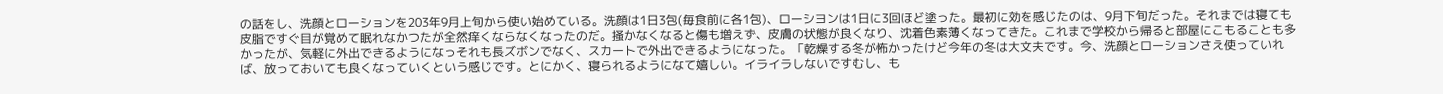の話をし、洗顔とローションを203年9月上旬から使い始めている。洗顔は1日3包(毎食前に各1包)、ローシヨンは1日に3回ほど塗った。最初に効を感じたのは、9月下旬だった。それまでは寝ても皮脂ですぐ目が覚めて眠れなかつたが全然痒くならなくなったのだ。掻かなくなると傷も増えず、皮膚の状態が良くなり、沈着色素薄くなってきた。これまで学校から帰ると部屋にこもることも多かったが、気軽に外出できるようになっそれも長ズボンでなく、スカートで外出できるようになった。「乾燥する冬が怖かったけど今年の冬は大文夫です。今、洗顔とローションさえ使っていれば、放っておいても良くなっていくという感じです。とにかく、寝られるようになて嬉しい。イライラしないですむし、も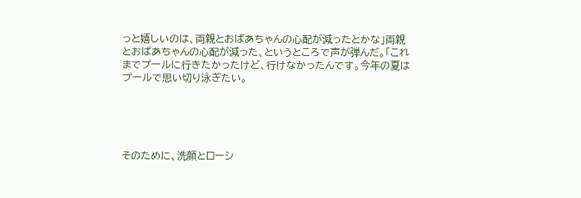っと嬉しいのは、両親とおばあちゃんの心配が減ったとかな」両親とおばあちゃんの心配が減った、というところで声が弾んだ。「これまでプールに行きたかったけど、行けなかったんです。今年の夏はプールで思い切り泳ぎたい。





そのために、洗顔とローシ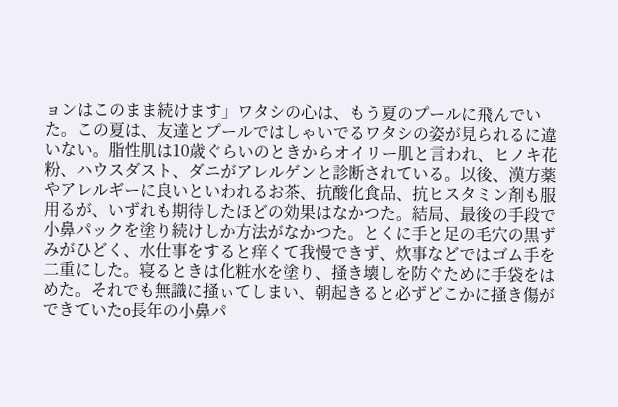ョンはこのまま続けます」ワタシの心は、もう夏のプールに飛んでいた。この夏は、友達とプールではしゃいでるワタシの姿が見られるに違いない。脂性肌は10歳ぐらいのときからオイリー肌と言われ、ヒノキ花粉、ハウスダスト、ダニがアレルゲンと診断されている。以後、漢方薬やアレルギーに良いといわれるお茶、抗酸化食品、抗ヒスタミン剤も服用るが、いずれも期待したほどの効果はなかつた。結局、最後の手段で小鼻パックを塗り続けしか方法がなかつた。とくに手と足の毛穴の黒ずみがひどく、水仕事をすると痒くて我慢できず、炊事などではゴム手を二重にした。寝るときは化粧水を塗り、掻き壊しを防ぐために手袋をはめた。それでも無識に掻ぃてしまい、朝起きると必ずどこかに掻き傷ができていたo長年の小鼻パ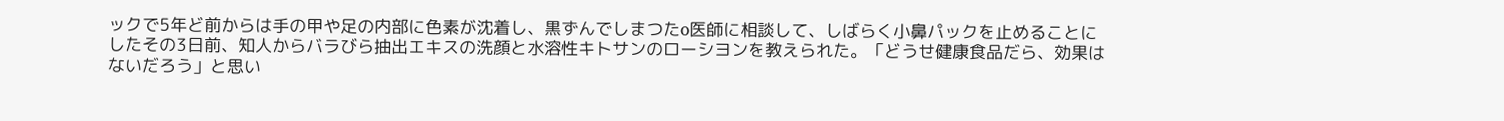ックで5年ど前からは手の甲や足の内部に色素が沈着し、黒ずんでしまつたo医師に相談して、しばらく小鼻パックを止めることにしたその3日前、知人からバラびら抽出エキスの洗顔と水溶性キトサンのローシヨンを教えられた。「どうせ健康食品だら、効果はないだろう」と思い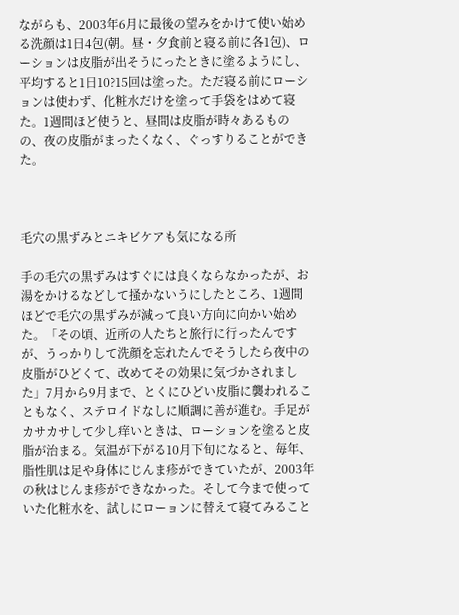ながらも、2003年6月に最後の望みをかけて使い始める洗顔は1日4包(朝。昼・夕食前と寝る前に各1包)、ローションは皮脂が出そうにったときに塗るようにし、平均すると1日10?15回は塗った。ただ寝る前にローションは使わず、化粧水だけを塗って手袋をはめて寝た。1週間ほど使うと、昼間は皮脂が時々あるものの、夜の皮脂がまったくなく、ぐっすりることができた。



毛穴の黒ずみとニキビケアも気になる所

手の毛穴の黒ずみはすぐには良くならなかったが、お湯をかけるなどして掻かないうにしたところ、1週間ほどで毛穴の黒ずみが減って良い方向に向かい始めた。「その頃、近所の人たちと旅行に行ったんですが、うっかりして洗顔を忘れたんでそうしたら夜中の皮脂がひどくて、改めてその効果に気づかされました」7月から9月まで、とくにひどい皮脂に襲われることもなく、ステロイドなしに順調に善が進む。手足がカサカサして少し痒いときは、ローションを塗ると皮脂が治まる。気温が下がる10月下旬になると、毎年、脂性肌は足や身体にじんま疹ができていたが、2003年の秋はじんま疹ができなかった。そして今まで使っていた化粧水を、試しにローョンに替えて寝てみること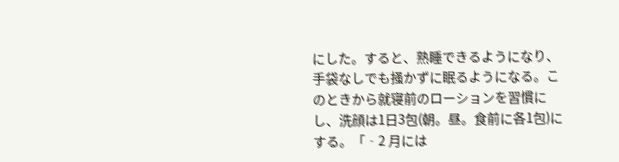にした。すると、熟睡できるようになり、手袋なしでも掻かずに眠るようになる。このときから就寝前のローションを習慣にし、洗顔は1日3包(朝。昼。食前に各1包)にする。「‐2 月には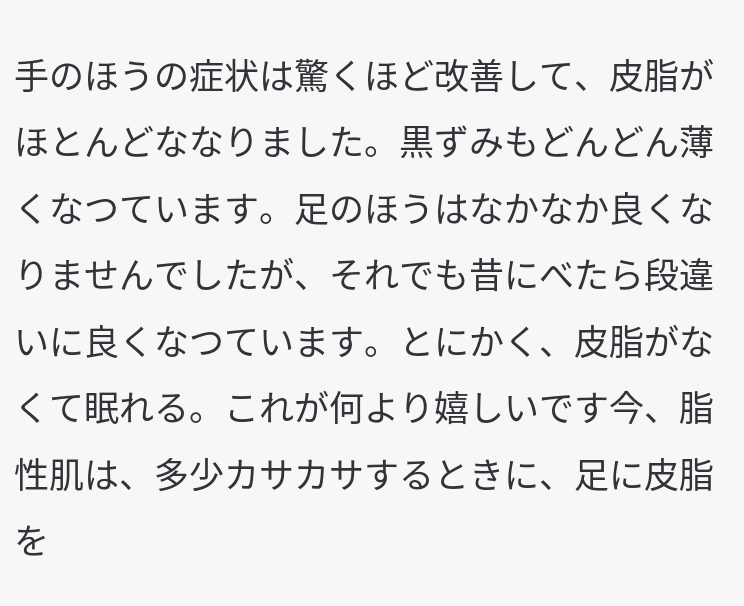手のほうの症状は驚くほど改善して、皮脂がほとんどななりました。黒ずみもどんどん薄くなつています。足のほうはなかなか良くなりませんでしたが、それでも昔にべたら段違いに良くなつています。とにかく、皮脂がなくて眠れる。これが何より嬉しいです今、脂性肌は、多少カサカサするときに、足に皮脂を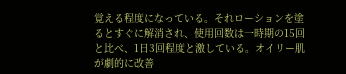覚える程度になっている。それローションを塗るとすぐに解消され、使用回数は一時期の15回と比べ、1日3回程度と激している。オイリー肌が劇的に改善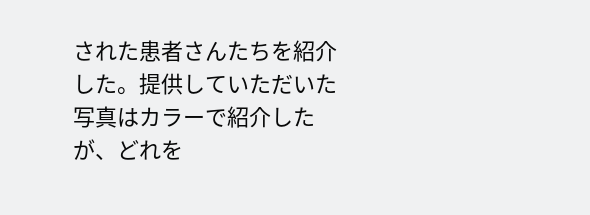された患者さんたちを紹介した。提供していただいた写真はカラーで紹介したが、どれを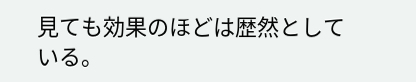見ても効果のほどは歴然としている。